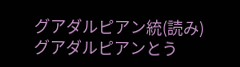グアダルピアン統(読み)グアダルピアンとう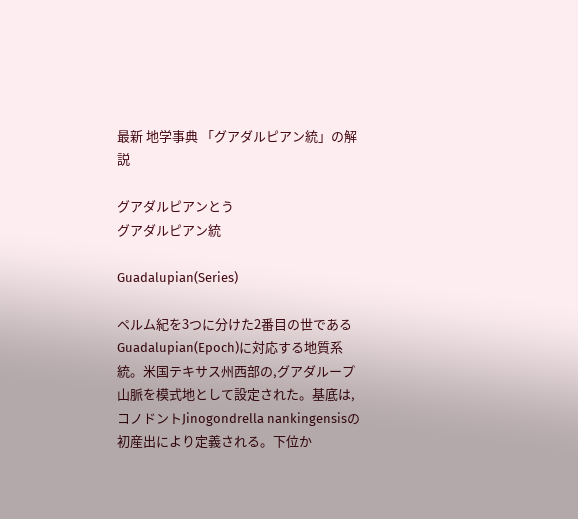最新 地学事典 「グアダルピアン統」の解説

グアダルピアンとう
グアダルピアン統

Guadalupian(Series)

ペルム紀を3つに分けた2番目の世であるGuadalupian(Epoch)に対応する地質系統。米国テキサス州西部の,グアダループ山脈を模式地として設定された。基底は,コノドントJinogondrella nankingensisの初産出により定義される。下位か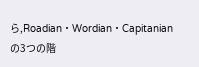ら,Roadian・Wordian・Capitanianの3つの階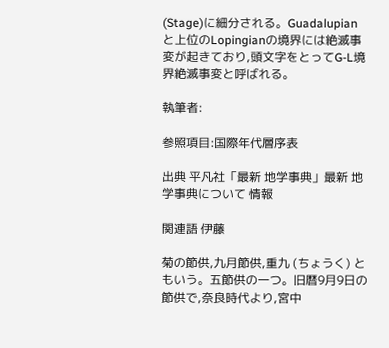(Stage)に細分される。Guadalupianと上位のLopingianの境界には絶滅事変が起きており,頭文字をとってG-L境界絶滅事変と呼ばれる。

執筆者:

参照項目:国際年代層序表

出典 平凡社「最新 地学事典」最新 地学事典について 情報

関連語 伊藤

菊の節供,九月節供,重九 (ちょうく) ともいう。五節供の一つ。旧暦9月9日の節供で,奈良時代より,宮中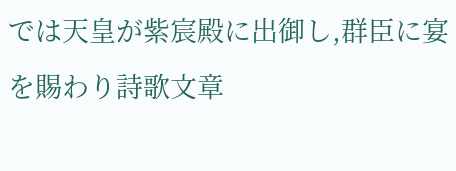では天皇が紫宸殿に出御し,群臣に宴を賜わり詩歌文章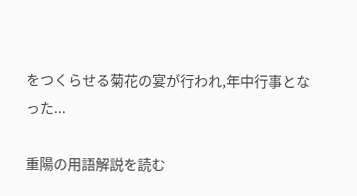をつくらせる菊花の宴が行われ,年中行事となった...

重陽の用語解説を読む